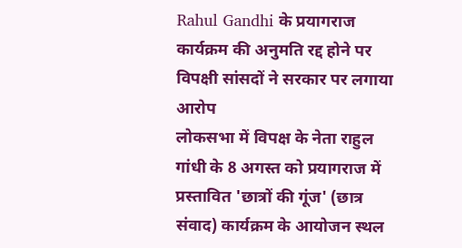Rahul Gandhi के प्रयागराज कार्यक्रम की अनुमति रद्द होने पर विपक्षी सांसदों ने सरकार पर लगाया आरोप
लोकसभा में विपक्ष के नेता राहुल गांधी के 8 अगस्त को प्रयागराज में प्रस्तावित 'छात्रों की गूंज' (छात्र संवाद) कार्यक्रम के आयोजन स्थल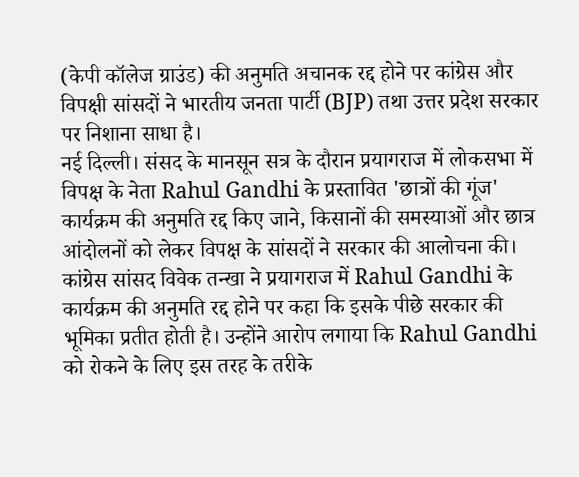(केपी कॉलेज ग्राउंड) की अनुमति अचानक रद्द होने पर कांग्रेस और विपक्षी सांसदों ने भारतीय जनता पार्टी (BJP) तथा उत्तर प्रदेश सरकार पर निशाना साधा है।
नई दिल्ली। संसद के मानसून सत्र के दौरान प्रयागराज में लोकसभा में विपक्ष के नेता Rahul Gandhi के प्रस्तावित 'छात्रों की गूंज' कार्यक्रम की अनुमति रद्द किए जाने, किसानों की समस्याओं और छात्र आंदोलनों को लेकर विपक्ष के सांसदों ने सरकार की आलोचना की।
कांग्रेस सांसद विवेक तन्खा ने प्रयागराज में Rahul Gandhi के कार्यक्रम की अनुमति रद्द होने पर कहा कि इसके पीछे सरकार की भूमिका प्रतीत होती है। उन्होंने आरोप लगाया कि Rahul Gandhi को रोकने के लिए इस तरह के तरीके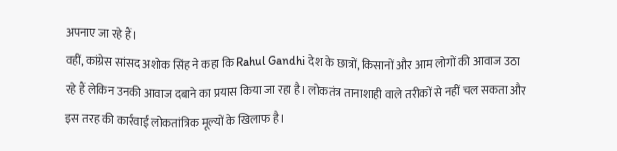अपनाए जा रहे हैं।
वहीं, कांग्रेस सांसद अशोक सिंह ने कहा कि Rahul Gandhi देश के छात्रों, किसानों और आम लोगों की आवाज उठा रहे हैं लेकिन उनकी आवाज दबाने का प्रयास किया जा रहा है। लोकतंत्र तानाशाही वाले तरीकों से नहीं चल सकता और इस तरह की कार्रवाई लोकतांत्रिक मूल्यों के खिलाफ है।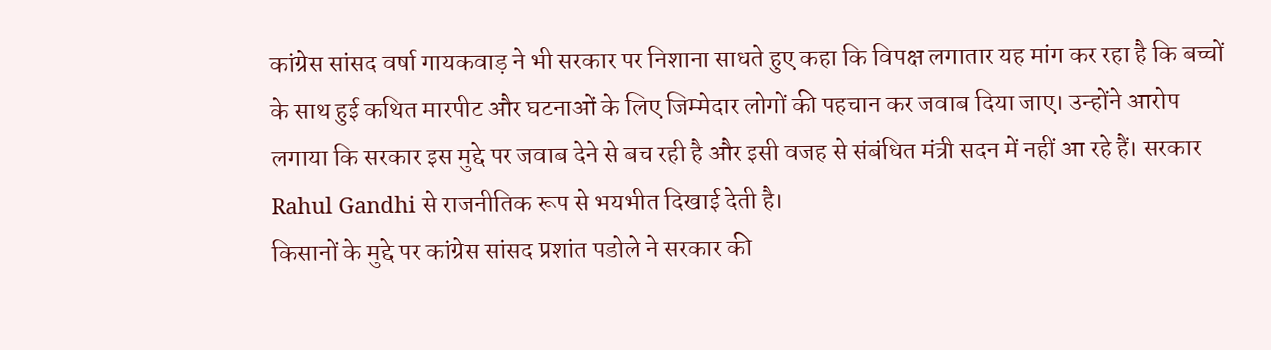कांग्रेस सांसद वर्षा गायकवाड़ ने भी सरकार पर निशाना साधते हुए कहा कि विपक्ष लगातार यह मांग कर रहा है कि बच्चों के साथ हुई कथित मारपीट और घटनाओं के लिए जिम्मेदार लोगों की पहचान कर जवाब दिया जाए। उन्होंने आरोप लगाया कि सरकार इस मुद्दे पर जवाब देने से बच रही है और इसी वजह से संबंधित मंत्री सदन में नहीं आ रहे हैं। सरकार Rahul Gandhi से राजनीतिक रूप से भयभीत दिखाई देती है।
किसानों के मुद्दे पर कांग्रेस सांसद प्रशांत पडोले ने सरकार की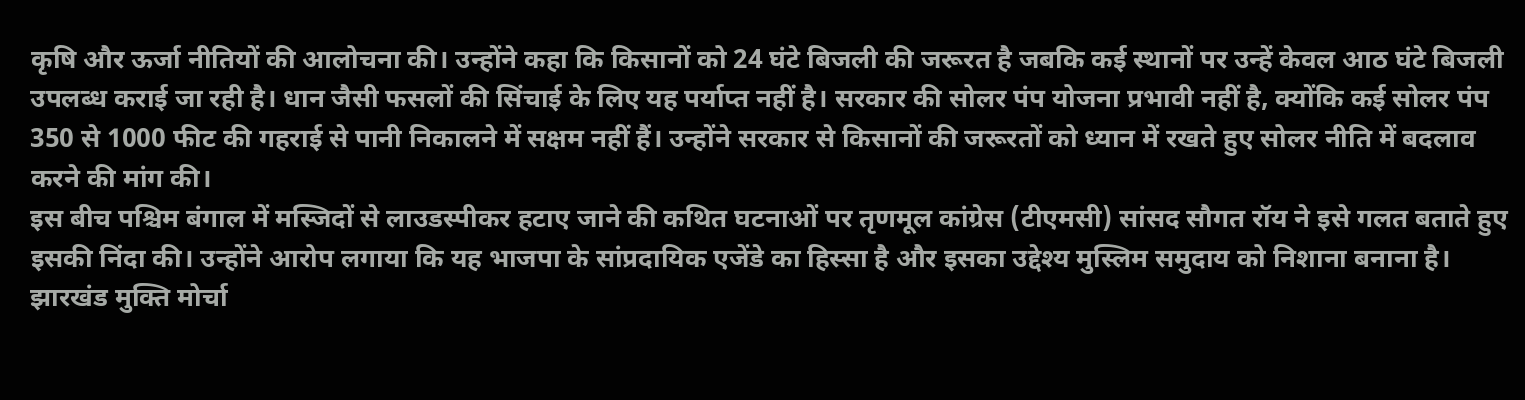कृषि और ऊर्जा नीतियों की आलोचना की। उन्होंने कहा कि किसानों को 24 घंटे बिजली की जरूरत है जबकि कई स्थानों पर उन्हें केवल आठ घंटे बिजली उपलब्ध कराई जा रही है। धान जैसी फसलों की सिंचाई के लिए यह पर्याप्त नहीं है। सरकार की सोलर पंप योजना प्रभावी नहीं है, क्योंकि कई सोलर पंप 350 से 1000 फीट की गहराई से पानी निकालने में सक्षम नहीं हैं। उन्होंने सरकार से किसानों की जरूरतों को ध्यान में रखते हुए सोलर नीति में बदलाव करने की मांग की।
इस बीच पश्चिम बंगाल में मस्जिदों से लाउडस्पीकर हटाए जाने की कथित घटनाओं पर तृणमूल कांग्रेस (टीएमसी) सांसद सौगत रॉय ने इसे गलत बताते हुए इसकी निंदा की। उन्होंने आरोप लगाया कि यह भाजपा के सांप्रदायिक एजेंडे का हिस्सा है और इसका उद्देश्य मुस्लिम समुदाय को निशाना बनाना है।
झारखंड मुक्ति मोर्चा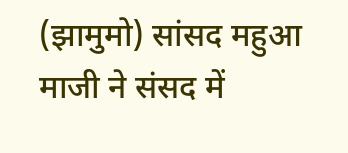(झामुमो) सांसद महुआ माजी ने संसद में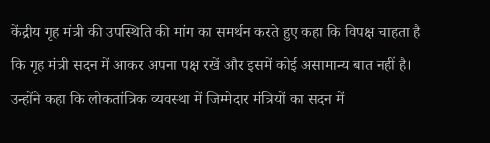केंद्रीय गृह मंत्री की उपस्थिति की मांग का समर्थन करते हुए कहा कि विपक्ष चाहता है कि गृह मंत्री सदन में आकर अपना पक्ष रखें और इसमें कोई असामान्य बात नहीं है। उन्होंने कहा कि लोकतांत्रिक व्यवस्था में जिम्मेदार मंत्रियों का सदन में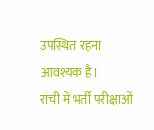उपस्थित रहना आवश्यक है।
रांची में भर्ती परीक्षाओं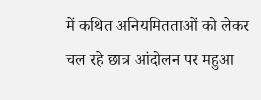में कथित अनियमितताओं को लेकर चल रहे छात्र आंदोलन पर महुआ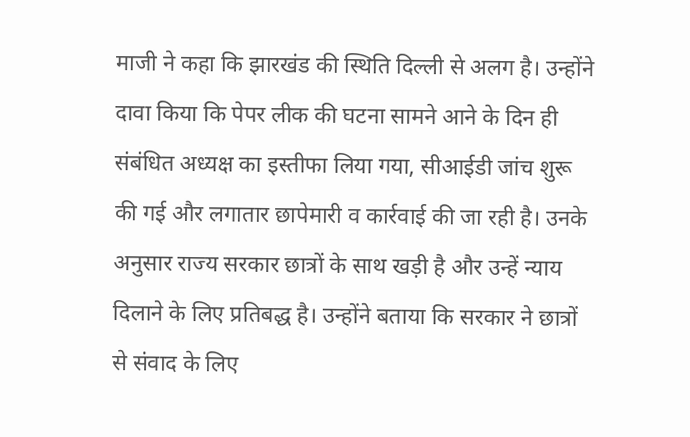माजी ने कहा कि झारखंड की स्थिति दिल्ली से अलग है। उन्होंने दावा किया कि पेपर लीक की घटना सामने आने के दिन ही संबंधित अध्यक्ष का इस्तीफा लिया गया, सीआईडी जांच शुरू की गई और लगातार छापेमारी व कार्रवाई की जा रही है। उनके अनुसार राज्य सरकार छात्रों के साथ खड़ी है और उन्हें न्याय दिलाने के लिए प्रतिबद्ध है। उन्होंने बताया कि सरकार ने छात्रों से संवाद के लिए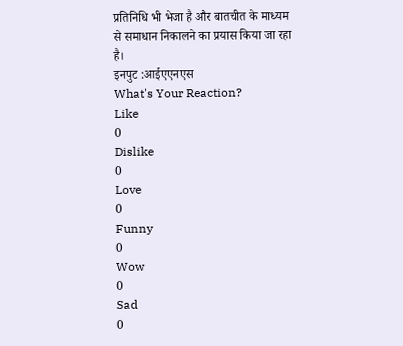प्रतिनिधि भी भेजा है और बातचीत के माध्यम से समाधान निकालने का प्रयास किया जा रहा है।
इनपुट :आईएएनएस
What's Your Reaction?
Like
0
Dislike
0
Love
0
Funny
0
Wow
0
Sad
0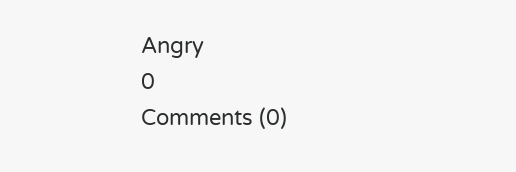Angry
0
Comments (0)